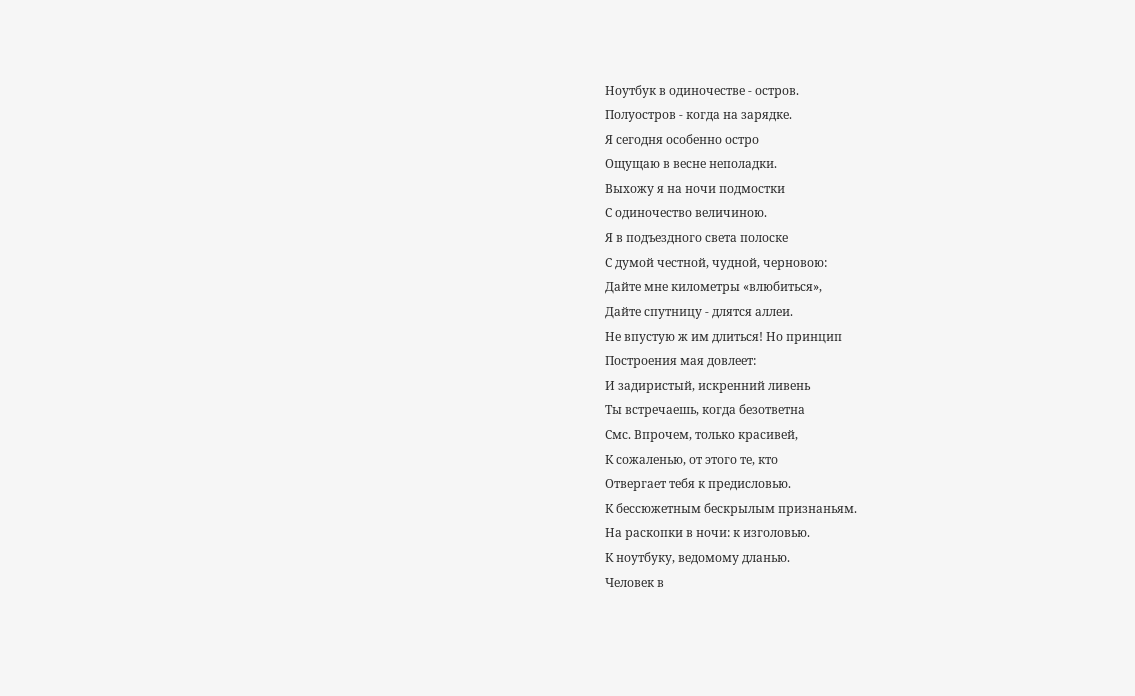Ноутбук в одиночестве - остров.
Полуостров - когда на зарядке.
Я сегодня особенно остро
Ощущаю в весне неполадки.
Выхожу я на ночи подмостки
С одиночество величиною.
Я в подъездного света полоске
С думой честной, чудной, черновою:
Дайте мне километры «влюбиться»,
Дайте спутницу - длятся аллеи.
Не впустую ж им длиться! Но принцип
Построения мая довлеет:
И задиристый, искренний ливень
Ты встречаешь, когда безответна
Смс. Впрочем, только красивей,
К сожаленью, от этого те, кто
Отвергает тебя к предисловью.
К бессюжетным бескрылым признаньям.
На раскопки в ночи: к изголовью.
К ноутбуку, ведомому дланью.
Человек в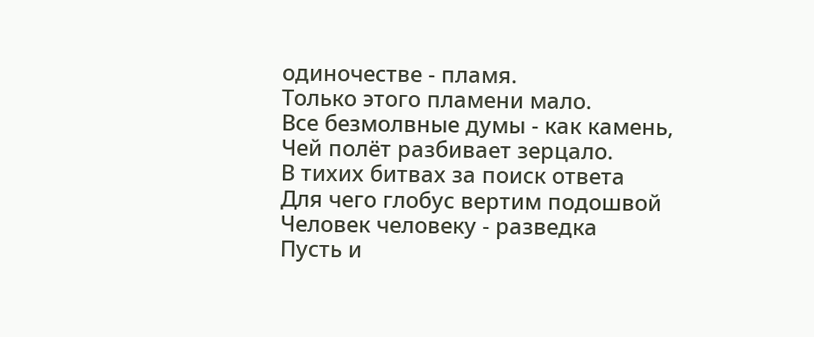одиночестве - пламя.
Только этого пламени мало.
Все безмолвные думы - как камень,
Чей полёт разбивает зерцало.
В тихих битвах за поиск ответа
Для чего глобус вертим подошвой
Человек человеку - разведка
Пусть и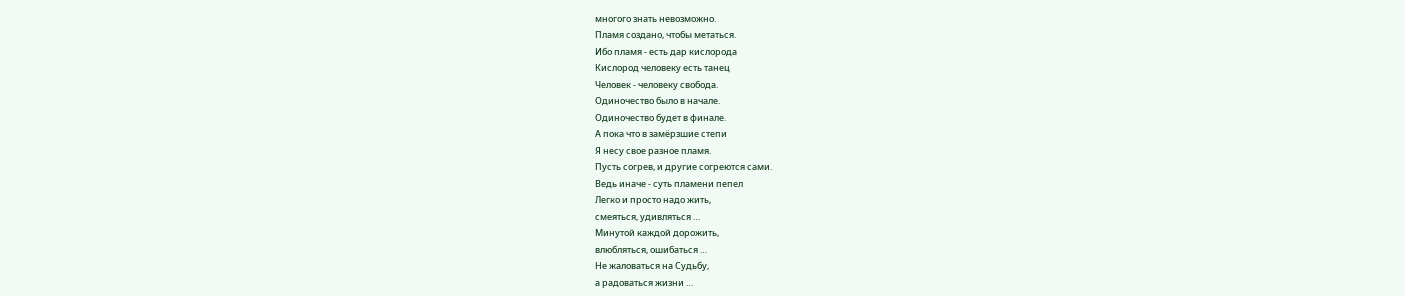многого знать невозможно.
Пламя создано, чтобы метаться.
Ибо пламя - есть дар кислорода
Кислород человеку есть танец
Человек - человеку свобода.
Одиночество было в начале.
Одиночество будет в финале.
А пока что в замёрзшие степи
Я несу свое разное пламя.
Пусть согрев, и другие согреются сами.
Ведь иначе - суть пламени пепел
Легко и просто надо жить,
смеяться, удивляться …
Минутой каждой дорожить,
влюбляться, ошибаться …
Не жаловаться на Судьбу,
а радоваться жизни …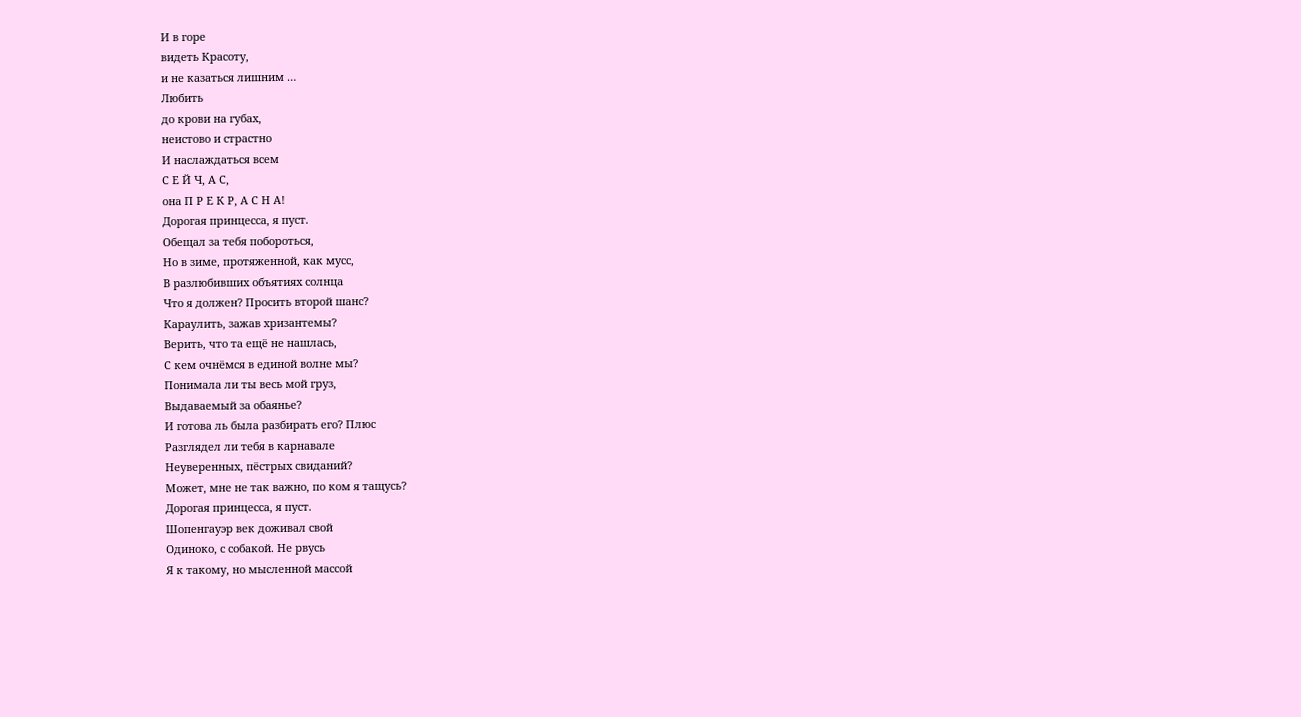И в горе
видеть Красоту,
и не казаться лишним …
Любить
до крови на губах,
неистово и страстно
И наслаждаться всем
С Е Й Ч, А С,
она П Р Е К Р, А С Н А!
Дорогая принцесса, я пуст.
Обещал за тебя побороться,
Но в зиме, протяженной, как мусс,
В разлюбивших объятиях солнца
Что я должен? Просить второй шанс?
Караулить, зажав хризантемы?
Верить, что та ещё не нашлась,
С кем очнёмся в единой волне мы?
Понимала ли ты весь мой груз,
Выдаваемый за обаянье?
И готова ль была разбирать его? Плюс
Разглядел ли тебя в карнавале
Неуверенных, пёстрых свиданий?
Может, мне не так важно, по ком я тащусь?
Дорогая принцесса, я пуст.
Шопенгауэр век доживал свой
Одиноко, с собакой. Не рвусь
Я к такому, но мысленной массой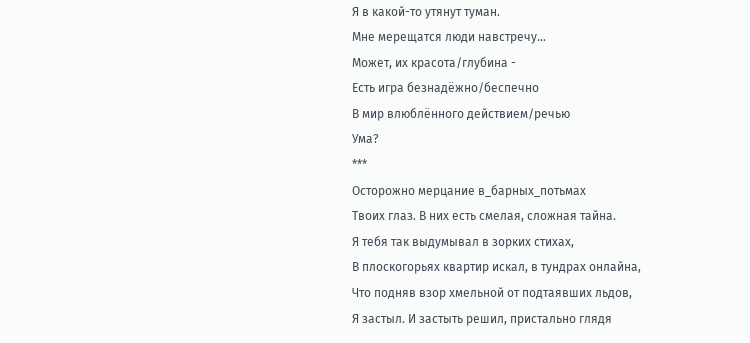Я в какой-то утянут туман.
Мне мерещатся люди навстречу…
Может, их красота/глубина -
Есть игра безнадёжно/беспечно
В мир влюблённого действием/речью
Ума?
***
Осторожно мерцание в_барных_потьмах
Твоих глаз. В них есть смелая, сложная тайна.
Я тебя так выдумывал в зорких стихах,
В плоскогорьях квартир искал, в тундрах онлайна,
Что подняв взор хмельной от подтаявших льдов,
Я застыл. И застыть решил, пристально глядя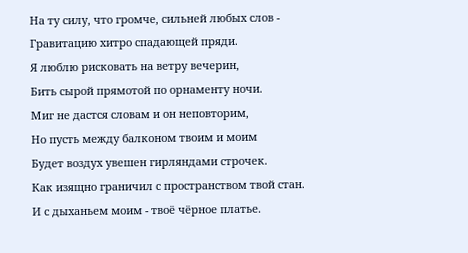На ту силу, что громче, сильней любых слов -
Гравитацию хитро спадающей пряди.
Я люблю рисковать на ветру вечерин,
Бить сырой прямотой по орнаменту ночи.
Миг не дастся словам и он неповторим,
Но пусть между балконом твоим и моим
Будет воздух увешен гирляндами строчек.
Как изящно граничил с пространством твой стан.
И с дыханьем моим - твоё чёрное платье.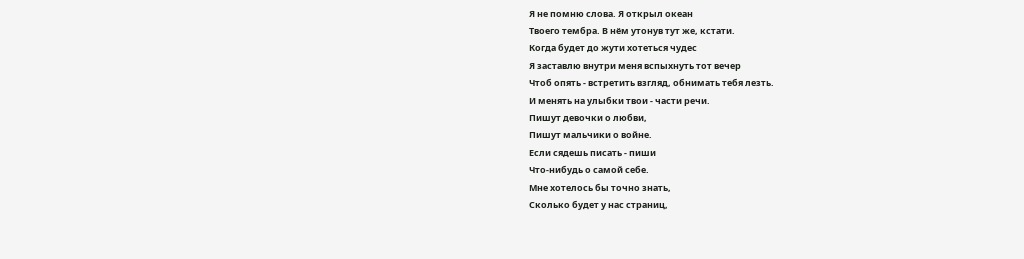Я не помню слова. Я открыл океан
Твоего тембра. В нём утонув тут же, кстати.
Когда будет до жути хотеться чудес
Я заставлю внутри меня вспыхнуть тот вечер
Чтоб опять - встретить взгляд, обнимать тебя лезть.
И менять на улыбки твои - части речи.
Пишут девочки о любви,
Пишут мальчики о войне.
Если сядешь писать - пиши
Что-нибудь о самой себе.
Мне хотелось бы точно знать,
Сколько будет у нас страниц,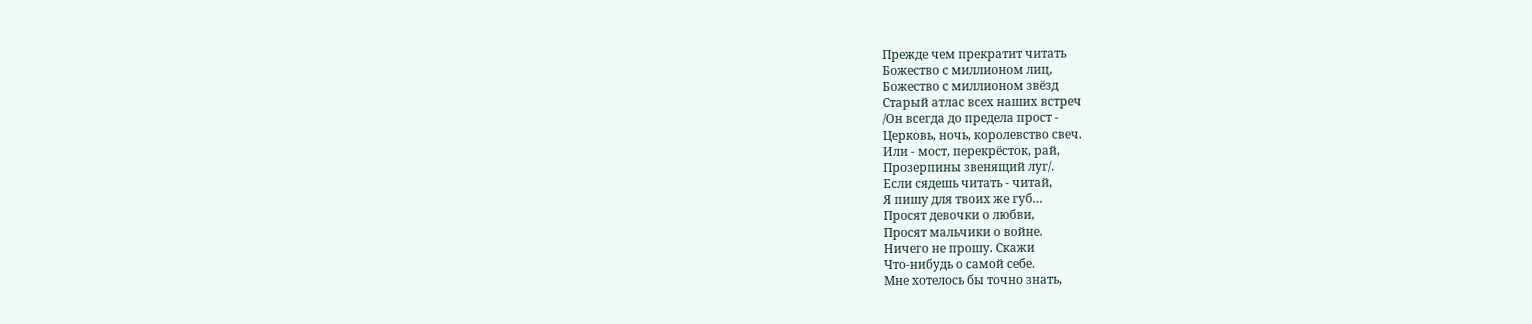Прежде чем прекратит читать
Божество с миллионом лиц,
Божество с миллионом звёзд
Старый атлас всех наших встреч
/Он всегда до предела прост -
Церковь, ночь, королевство свеч.
Или - мост, перекрёсток, рай,
Прозерпины звенящий луг/.
Если сядешь читать - читай,
Я пишу для твоих же губ…
Просят девочки о любви,
Просят мальчики о войне.
Ничего не прошу. Скажи
Что-нибудь о самой себе.
Мне хотелось бы точно знать,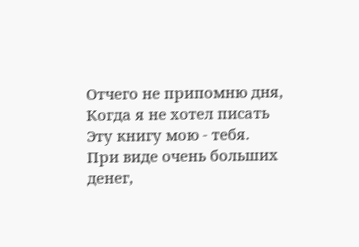Отчего не припомню дня,
Когда я не хотел писать
Эту книгу мою - тебя.
При виде очень больших денег,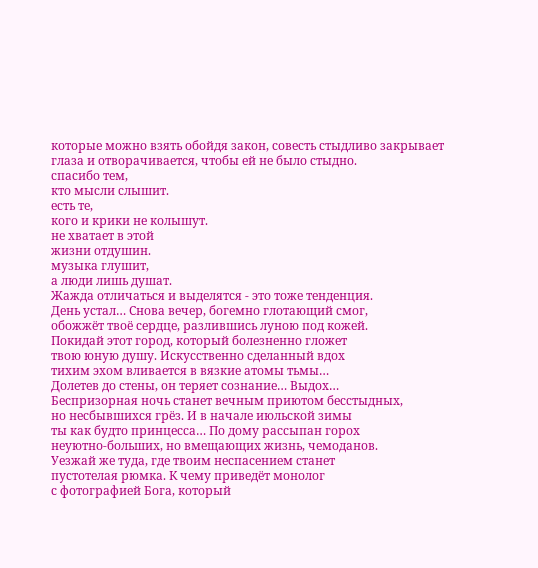которые можно взять обойдя закон, совесть стыдливо закрывает глаза и отворачивается, чтобы ей не было стыдно.
спасибо тем,
кто мысли слышит.
есть те,
кого и крики не колышут.
не хватает в этой
жизни отдушин.
музыка глушит,
а люди лишь душат.
Жажда отличаться и выделятся - это тоже тенденция.
День устал… Снова вечер, богемно глотающий смог,
обожжёт твоё сердце, разлившись луною под кожей.
Покидай этот город, который болезненно гложет
твою юную душу. Искусственно сделанный вдох
тихим эхом вливается в вязкие атомы тьмы…
Долетев до стены, он теряет сознание… Выдох…
Беспризорная ночь станет вечным приютом бесстыдных,
но несбывшихся грёз. И в начале июльской зимы
ты как будто принцесса… По дому рассыпан горох
неуютно-больших, но вмещающих жизнь, чемоданов.
Уезжай же туда, где твоим неспасением станет
пустотелая рюмка. К чему приведёт монолог
с фотографией Бога, который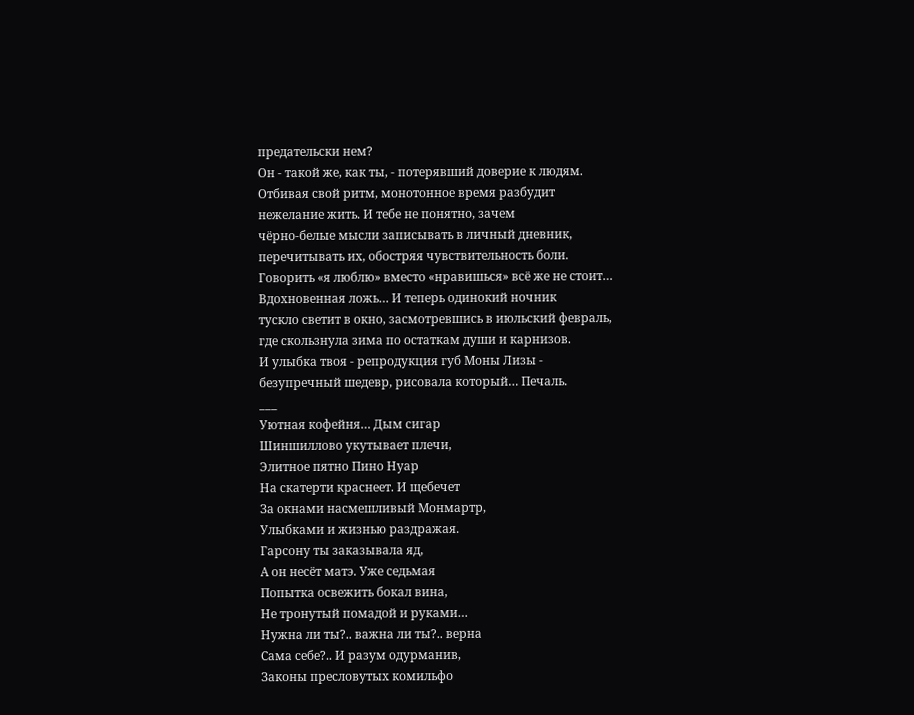предательски нем?
Он - такой же, как ты, - потерявший доверие к людям.
Отбивая свой ритм, монотонное время разбудит
нежелание жить. И тебе не понятно, зачем
чёрно-белые мысли записывать в личный дневник,
перечитывать их, обостряя чувствительность боли.
Говорить «я люблю» вместо «нравишься» всё же не стоит…
Вдохновенная ложь… И теперь одинокий ночник
тускло светит в окно, засмотревшись в июльский февраль,
где скользнула зима по остаткам души и карнизов.
И улыбка твоя - репродукция губ Моны Лизы -
безупречный шедевр, рисовала который… Печаль.
___
Уютная кофейня… Дым сигар
Шиншиллово укутывает плечи,
Элитное пятно Пино Нуар
На скатерти краснеет. И щебечет
За окнами насмешливый Монмартр,
Улыбками и жизнью раздражая.
Гарсону ты заказывала яд,
А он несёт матэ. Уже седьмая
Попытка освежить бокал вина,
Не тронутый помадой и руками…
Нужна ли ты?.. важна ли ты?.. верна
Сама себе?.. И разум одурманив,
Законы пресловутых комильфо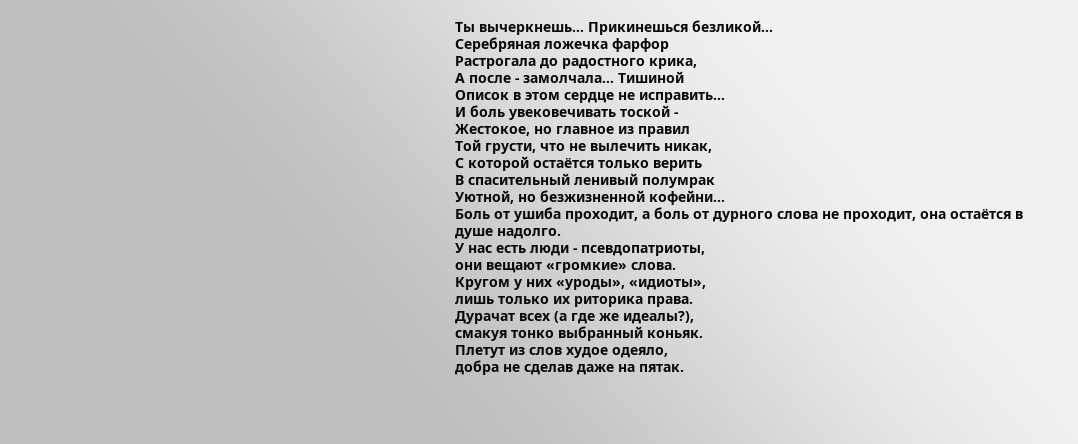Ты вычеркнешь… Прикинешься безликой…
Серебряная ложечка фарфор
Растрогала до радостного крика,
А после - замолчала… Тишиной
Описок в этом сердце не исправить…
И боль увековечивать тоской -
Жестокое, но главное из правил
Той грусти, что не вылечить никак,
С которой остаётся только верить
В спасительный ленивый полумрак
Уютной, но безжизненной кофейни…
Боль от ушиба проходит, а боль от дурного слова не проходит, она остаётся в душе надолго.
У нас есть люди - псевдопатриоты,
они вещают «громкие» слова.
Кругом у них «уроды», «идиоты»,
лишь только их риторика права.
Дурачат всех (а где же идеалы?),
смакуя тонко выбранный коньяк.
Плетут из слов худое одеяло,
добра не сделав даже на пятак.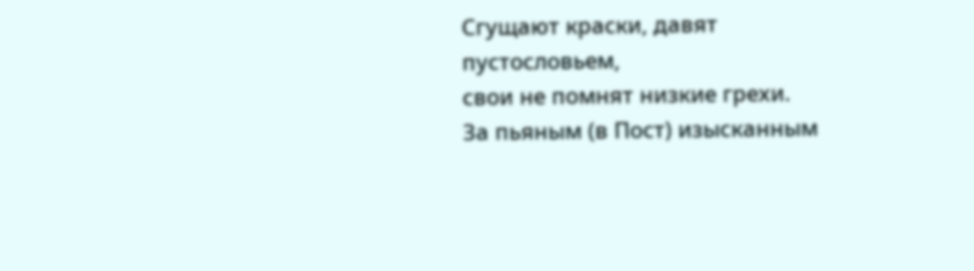Сгущают краски, давят пустословьем,
свои не помнят низкие грехи.
За пьяным (в Пост) изысканным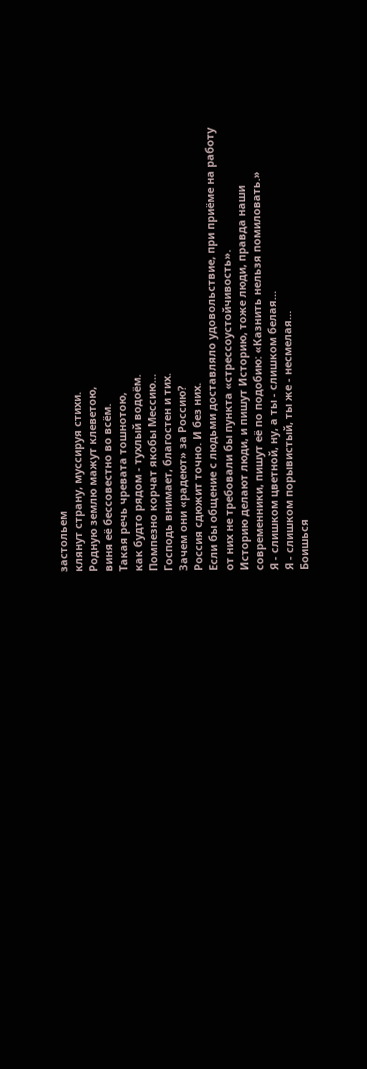застольем
клянут страну, муссируя стихи.
Родную землю мажут клеветою,
виня её бессовестно во всём.
Такая речь чревата тошнотою,
как будто рядом - тухлый водоём.
Помпезно корчат якобы Мессию…
Господь внимает, благостен и тих.
Зачем они «радеют» за Россию?
Россия сдюжит точно. И без них.
Если бы общение с людьми доставляло удовольствие, при приёме на работу от них не требовали бы пункта «стрессоустойчивость».
Историю делают люди, и пишут Историю, тоже люди, правда наши современники, пишут её по подобию: «Казнить нельзя помиловать.»
Я - слишком цветной, ну, а ты - слишком белая…
Я - слишком порывистый, ты же - несмелая…
Боишься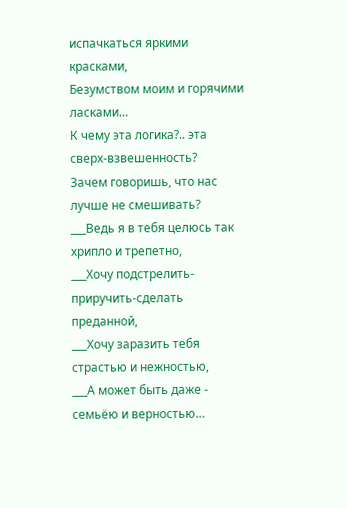испачкаться яркими красками,
Безумством моим и горячими ласками…
К чему эта логика?.. эта сверх-взвешенность?
Зачем говоришь, что нас лучше не смешивать?
___Ведь я в тебя целюсь так хрипло и трепетно,
___Хочу подстрелить-приручить-сделать преданной,
___Хочу заразить тебя страстью и нежностью,
___А может быть даже - семьёю и верностью…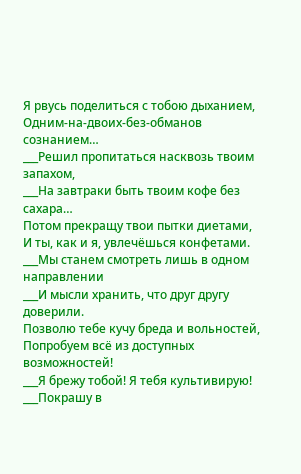Я рвусь поделиться с тобою дыханием,
Одним-на-двоих-без-обманов сознанием…
___Решил пропитаться насквозь твоим запахом,
___На завтраки быть твоим кофе без сахара…
Потом прекращу твои пытки диетами,
И ты, как и я, увлечёшься конфетами.
___Мы станем смотреть лишь в одном направлении
___И мысли хранить, что друг другу доверили.
Позволю тебе кучу бреда и вольностей,
Попробуем всё из доступных возможностей!
___Я брежу тобой! Я тебя культивирую!
___Покрашу в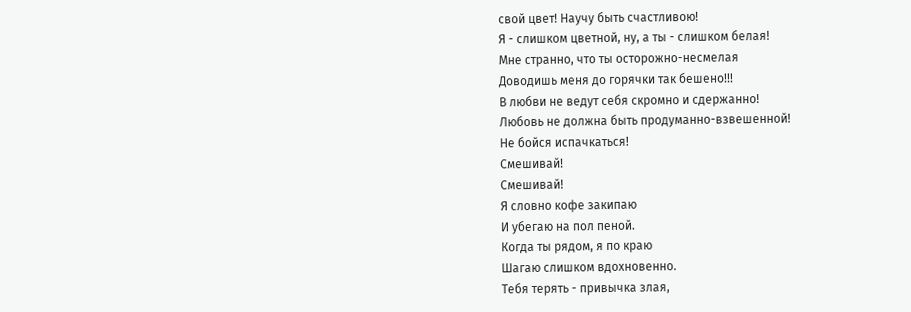свой цвет! Научу быть счастливою!
Я - слишком цветной, ну, а ты - слишком белая!
Мне странно, что ты осторожно-несмелая
Доводишь меня до горячки так бешено!!!
В любви не ведут себя скромно и сдержанно!
Любовь не должна быть продуманно-взвешенной!
Не бойся испачкаться!
Смешивай!
Смешивай!
Я словно кофе закипаю
И убегаю на пол пеной.
Когда ты рядом, я по краю
Шагаю слишком вдохновенно.
Тебя терять - привычка злая,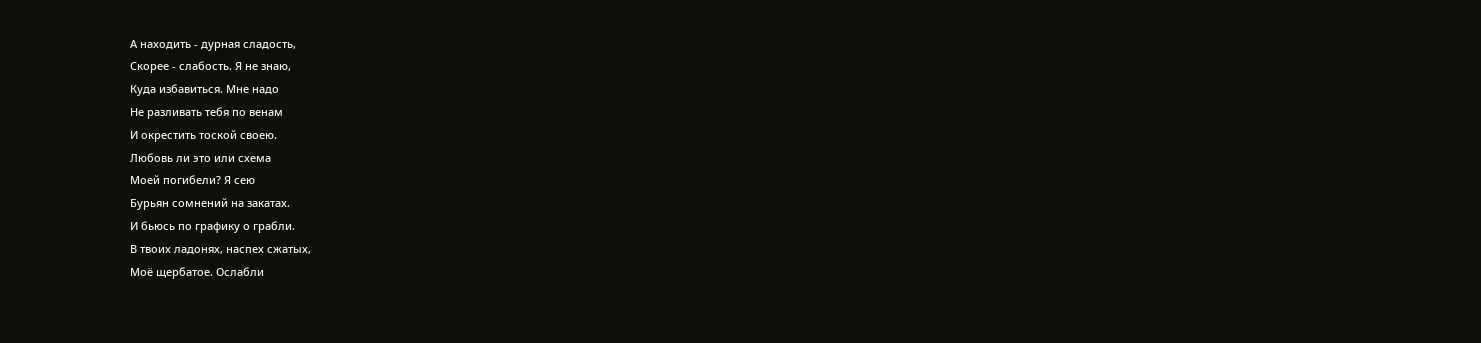А находить - дурная сладость,
Скорее - слабость. Я не знаю,
Куда избавиться. Мне надо
Не разливать тебя по венам
И окрестить тоской своею.
Любовь ли это или схема
Моей погибели? Я сею
Бурьян сомнений на закатах.
И бьюсь по графику о грабли.
В твоих ладонях, наспех сжатых,
Моё щербатое. Ослабли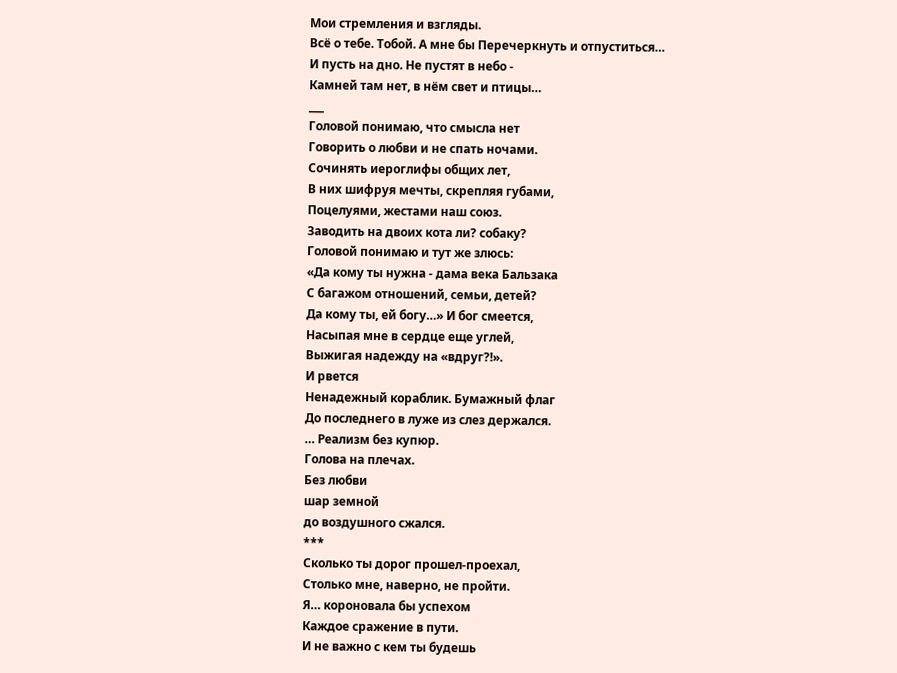Мои стремления и взгляды.
Всё о тебе. Тобой. А мне бы Перечеркнуть и отпуститься…
И пусть на дно. Не пустят в небо -
Камней там нет, в нём свет и птицы…
___
Головой понимаю, что смысла нет
Говорить о любви и не спать ночами.
Сочинять иероглифы общих лет,
В них шифруя мечты, скрепляя губами,
Поцелуями, жестами наш союз.
Заводить на двоих кота ли? собаку?
Головой понимаю и тут же злюсь:
«Да кому ты нужна - дама века Бальзака
С багажом отношений, семьи, детей?
Да кому ты, ей богу…» И бог смеется,
Насыпая мне в сердце еще углей,
Выжигая надежду на «вдруг?!».
И рвется
Ненадежный кораблик. Бумажный флаг
До последнего в луже из слез держался.
… Реализм без купюр.
Голова на плечах.
Без любви
шар земной
до воздушного сжался.
***
Сколько ты дорог прошел-проехал,
Столько мне, наверно, не пройти.
Я… короновала бы успехом
Каждое сражение в пути.
И не важно с кем ты будешь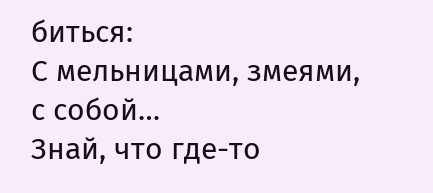биться:
С мельницами, змеями, с собой…
Знай, что где-то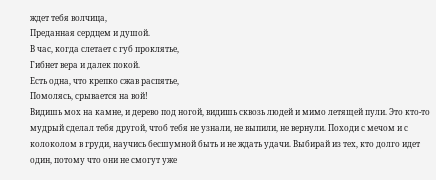ждет тебя волчица,
Преданная сердцем и душой.
В час, когда слетает с губ проклятье,
Гибнет вера и далек покой.
Есть одна, что крепко сжав распятье,
Помолясь, срывается на вой!
Видишь мох на камне, и дерево под ногой, видишь сквозь людей и мимо летящей пули. Это кто-то мудрый сделал тебя другой, чтоб тебя не узнали, не выпили, не вернули. Походи с мечом и с колоколом в груди, научись бесшумной быть и не ждать удачи. Выбирай из тех, кто долго идет один, потому что они не смогут уже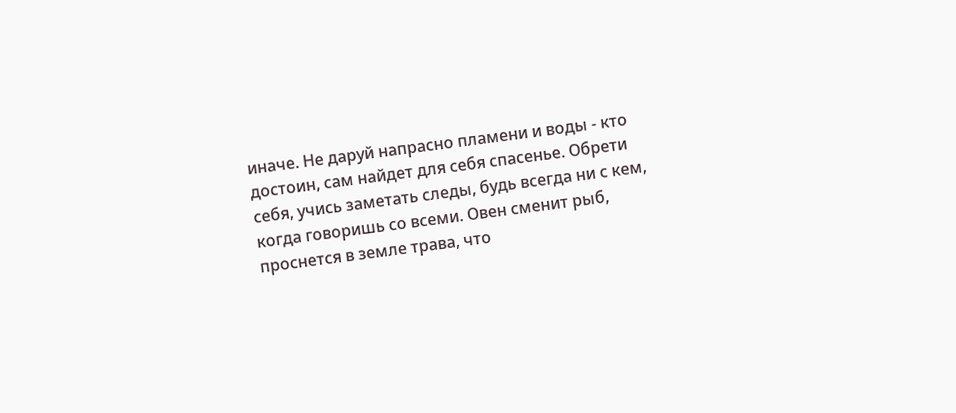иначе. Не даруй напрасно пламени и воды - кто достоин, сам найдет для себя спасенье. Обрети себя, учись заметать следы, будь всегда ни с кем, когда говоришь со всеми. Овен сменит рыб, проснется в земле трава, что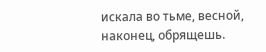искала во тьме, весной, наконец, обрящешь.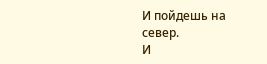И пойдешь на север.
И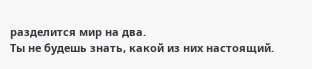разделится мир на два.
Ты не будешь знать, какой из них настоящий.